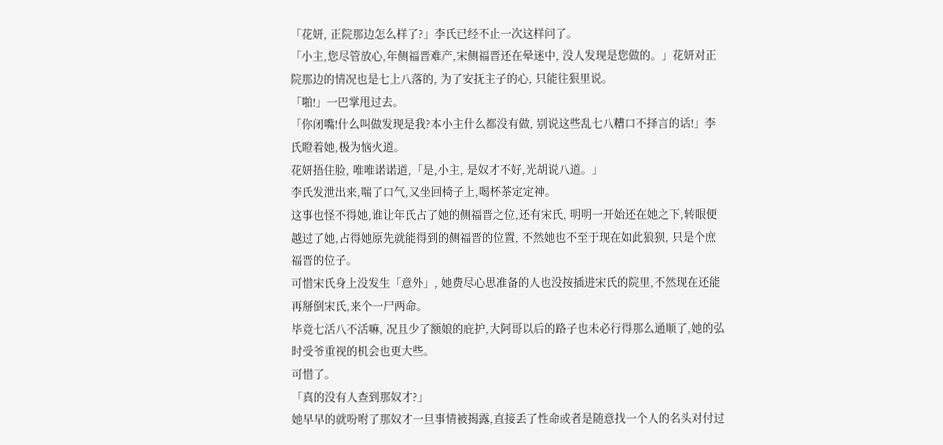「花妍, 正院那边怎么样了?」李氏已经不止一次这样问了。
「小主,您尽管放心,年侧福晋难产,宋侧福晋还在晕迷中, 没人发现是您做的。」花妍对正院那边的情况也是七上八落的, 为了安抚主子的心, 只能往狠里说。
「啪!」一巴掌甩过去。
「你闭嘴!什么叫做发现是我?本小主什么都没有做, 别说这些乱七八糟口不择言的话!」李氏瞪着她,极为恼火道。
花妍捂住脸, 唯唯诺诺道,「是,小主, 是奴才不好,光胡说八道。」
李氏发泄出来,喘了口气,又坐回椅子上,喝杯茶定定神。
这事也怪不得她,谁让年氏占了她的侧福晋之位,还有宋氏, 明明一开始还在她之下,转眼便越过了她,占得她原先就能得到的侧福晋的位置, 不然她也不至于现在如此狼狈, 只是个庶福晋的位子。
可惜宋氏身上没发生「意外」, 她费尽心思准备的人也没按插进宋氏的院里,不然现在还能再掰倒宋氏,来个一尸两命。
毕竟七活八不活嘛, 况且少了额娘的庇护,大阿哥以后的路子也未必行得那么通顺了,她的弘时受爷重视的机会也更大些。
可惜了。
「真的没有人查到那奴才?」
她早早的就吩咐了那奴才一旦事情被揭露,直接丢了性命或者是随意找一个人的名头对付过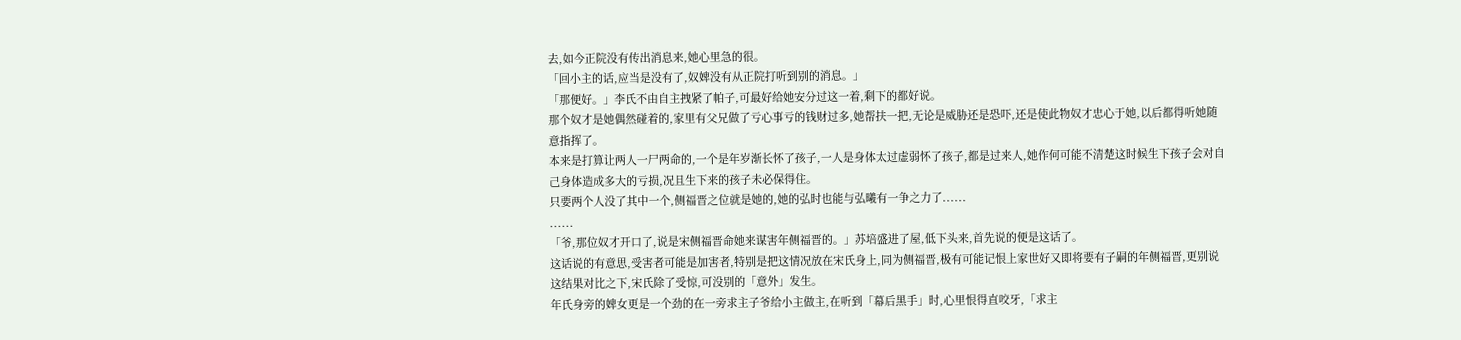去,如今正院没有传出消息来,她心里急的很。
「回小主的话,应当是没有了,奴婢没有从正院打听到别的消息。」
「那便好。」李氏不由自主拽紧了帕子,可最好给她安分过这一着,剩下的都好说。
那个奴才是她偶然碰着的,家里有父兄做了亏心事亏的钱财过多,她帮扶一把,无论是威胁还是恐吓,还是使此物奴才忠心于她,以后都得听她随意指挥了。
本来是打算让两人一尸两命的,一个是年岁渐长怀了孩子,一人是身体太过虚弱怀了孩子,都是过来人,她作何可能不清楚这时候生下孩子会对自己身体造成多大的亏损,况且生下来的孩子未必保得住。
只要两个人没了其中一个,侧福晋之位就是她的,她的弘时也能与弘曦有一争之力了......
......
「爷,那位奴才开口了,说是宋侧福晋命她来谋害年侧福晋的。」苏培盛进了屋,低下头来,首先说的便是这话了。
这话说的有意思,受害者可能是加害者,特别是把这情况放在宋氏身上,同为侧福晋,极有可能记恨上家世好又即将要有子嗣的年侧福晋,更别说这结果对比之下,宋氏除了受惊,可没别的「意外」发生。
年氏身旁的婢女更是一个劲的在一旁求主子爷给小主做主,在听到「幕后黑手」时,心里恨得直咬牙,「求主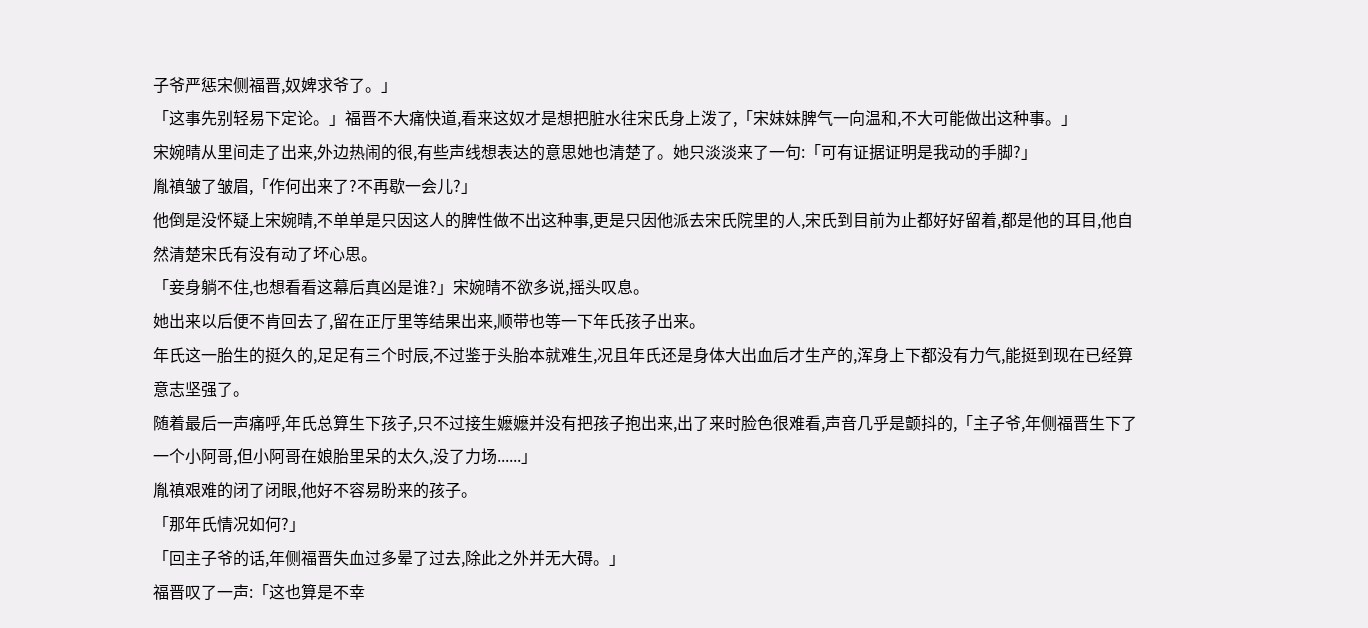子爷严惩宋侧福晋,奴婢求爷了。」
「这事先别轻易下定论。」福晋不大痛快道,看来这奴才是想把脏水往宋氏身上泼了,「宋妹妹脾气一向温和,不大可能做出这种事。」
宋婉晴从里间走了出来,外边热闹的很,有些声线想表达的意思她也清楚了。她只淡淡来了一句:「可有证据证明是我动的手脚?」
胤禛皱了皱眉,「作何出来了?不再歇一会儿?」
他倒是没怀疑上宋婉晴,不单单是只因这人的脾性做不出这种事,更是只因他派去宋氏院里的人,宋氏到目前为止都好好留着,都是他的耳目,他自然清楚宋氏有没有动了坏心思。
「妾身躺不住,也想看看这幕后真凶是谁?」宋婉晴不欲多说,摇头叹息。
她出来以后便不肯回去了,留在正厅里等结果出来,顺带也等一下年氏孩子出来。
年氏这一胎生的挺久的,足足有三个时辰,不过鉴于头胎本就难生,况且年氏还是身体大出血后才生产的,浑身上下都没有力气,能挺到现在已经算意志坚强了。
随着最后一声痛呼,年氏总算生下孩子,只不过接生嬷嬷并没有把孩子抱出来,出了来时脸色很难看,声音几乎是颤抖的,「主子爷,年侧福晋生下了一个小阿哥,但小阿哥在娘胎里呆的太久,没了力场......」
胤禛艰难的闭了闭眼,他好不容易盼来的孩子。
「那年氏情况如何?」
「回主子爷的话,年侧福晋失血过多晕了过去,除此之外并无大碍。」
福晋叹了一声:「这也算是不幸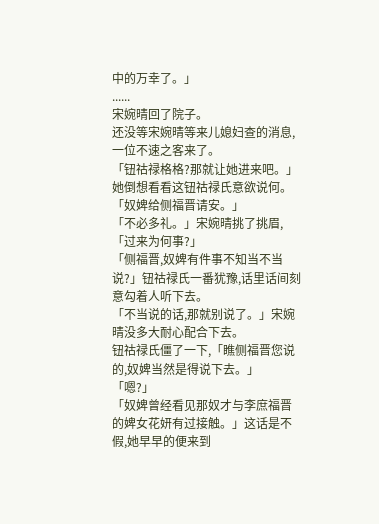中的万幸了。」
......
宋婉晴回了院子。
还没等宋婉晴等来儿媳妇查的消息,一位不速之客来了。
「钮祜禄格格?那就让她进来吧。」她倒想看看这钮祜禄氏意欲说何。
「奴婢给侧福晋请安。」
「不必多礼。」宋婉晴挑了挑眉,「过来为何事?」
「侧福晋,奴婢有件事不知当不当说?」钮祜禄氏一番犹豫,话里话间刻意勾着人听下去。
「不当说的话,那就别说了。」宋婉晴没多大耐心配合下去。
钮祜禄氏僵了一下,「瞧侧福晋您说的,奴婢当然是得说下去。」
「嗯?」
「奴婢曾经看见那奴才与李庶福晋的婢女花妍有过接触。」这话是不假,她早早的便来到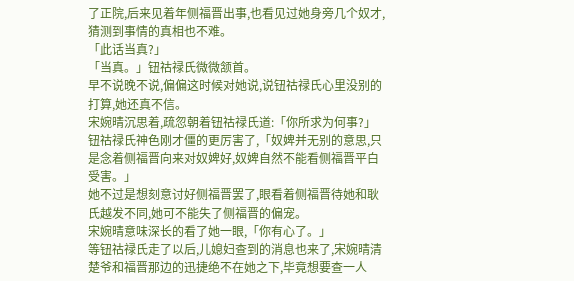了正院,后来见着年侧福晋出事,也看见过她身旁几个奴才,猜测到事情的真相也不难。
「此话当真?」
「当真。」钮祜禄氏微微颔首。
早不说晚不说,偏偏这时候对她说,说钮祜禄氏心里没别的打算,她还真不信。
宋婉晴沉思着,疏忽朝着钮祜禄氏道:「你所求为何事?」
钮祜禄氏神色刚才僵的更厉害了,「奴婢并无别的意思,只是念着侧福晋向来对奴婢好,奴婢自然不能看侧福晋平白受害。」
她不过是想刻意讨好侧福晋罢了,眼看着侧福晋待她和耿氏越发不同,她可不能失了侧福晋的偏宠。
宋婉晴意味深长的看了她一眼,「你有心了。」
等钮祜禄氏走了以后,儿媳妇查到的消息也来了,宋婉晴清楚爷和福晋那边的迅捷绝不在她之下,毕竟想要查一人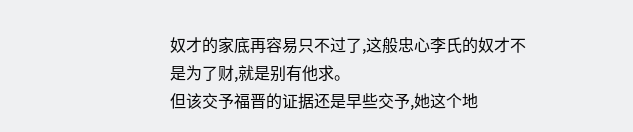奴才的家底再容易只不过了,这般忠心李氏的奴才不是为了财,就是别有他求。
但该交予福晋的证据还是早些交予,她这个地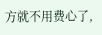方就不用费心了,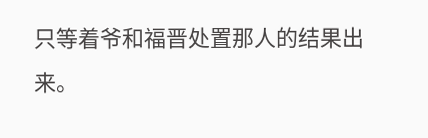只等着爷和福晋处置那人的结果出来。